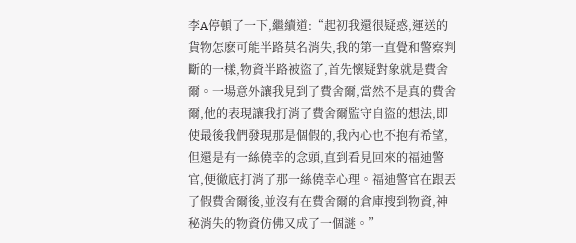李A停頓了一下,繼續道:“起初我還很疑惑,運送的貨物怎麽可能半路莫名消失,我的第一直覺和警察判斷的一樣,物資半路被盜了,首先懷疑對象就是費舍爾。一場意外讓我見到了費舍爾,當然不是真的費舍爾,他的表現讓我打消了費舍爾監守自盜的想法,即使最後我們發現那是個假的,我內心也不抱有希望,但還是有一絲僥幸的念頭,直到看見回來的福迪警官,便徹底打消了那一絲僥幸心理。福迪警官在跟丟了假費舍爾後,並沒有在費舍爾的倉庫搜到物資,神秘消失的物資仿佛又成了一個謎。”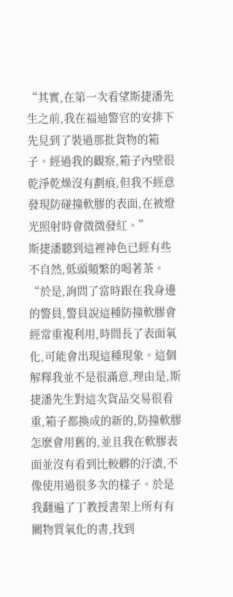“其實,在第一次看望斯捷潘先生之前,我在福迪警官的安排下先見到了裝過那批貨物的箱子。經過我的觀察,箱子內壁很乾淨乾燥沒有劃痕,但我不經意發現防碰撞軟膠的表面,在被燈光照射時會微微發紅。”
斯捷潘聽到這裡神色已經有些不自然,低頭頻繁的喝著茶。
“於是,詢問了當時跟在我身邊的警員,警員說這種防撞軟膠會經常重複利用,時間長了表面氧化,可能會出現這種現象。這個解釋我並不是很滿意,理由是,斯捷潘先生對這次貨品交易很看重,箱子都換成的新的,防撞軟膠怎麽會用舊的,並且我在軟膠表面並沒有看到比較髒的汙漬,不像使用過很多次的樣子。於是我翻遍了丁教授書架上所有有關物質氧化的書,找到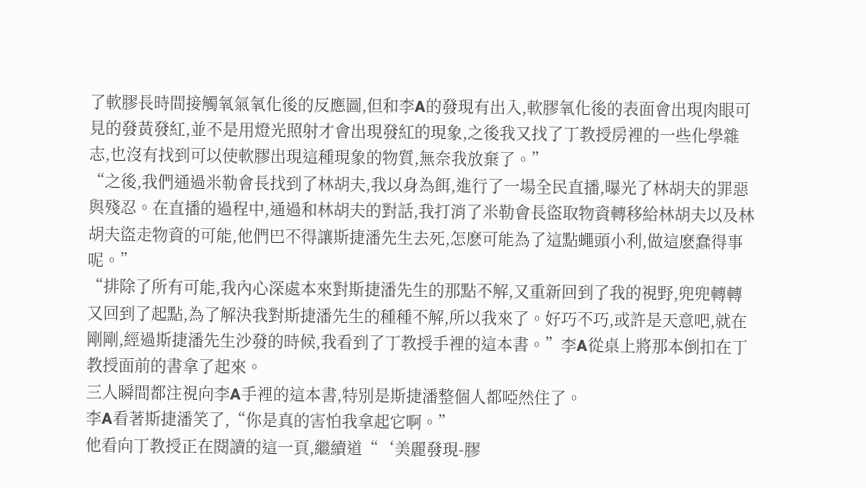了軟膠長時間接觸氧氣氧化後的反應圖,但和李A的發現有出入,軟膠氧化後的表面會出現肉眼可見的發黃發紅,並不是用燈光照射才會出現發紅的現象,之後我又找了丁教授房裡的一些化學雜志,也沒有找到可以使軟膠出現這種現象的物質,無奈我放棄了。”
“之後,我們通過米勒會長找到了林胡夫,我以身為餌,進行了一場全民直播,曝光了林胡夫的罪惡與殘忍。在直播的過程中,通過和林胡夫的對話,我打消了米勒會長盜取物資轉移給林胡夫以及林胡夫盜走物資的可能,他們巴不得讓斯捷潘先生去死,怎麽可能為了這點蠅頭小利,做這麽蠢得事呢。”
“排除了所有可能,我內心深處本來對斯捷潘先生的那點不解,又重新回到了我的視野,兜兜轉轉又回到了起點,為了解決我對斯捷潘先生的種種不解,所以我來了。好巧不巧,或許是天意吧,就在剛剛,經過斯捷潘先生沙發的時候,我看到了丁教授手裡的這本書。”李A從桌上將那本倒扣在丁教授面前的書拿了起來。
三人瞬間都注視向李A手裡的這本書,特別是斯捷潘整個人都啞然住了。
李A看著斯捷潘笑了,“你是真的害怕我拿起它啊。”
他看向丁教授正在閱讀的這一頁,繼續道“‘美麗發現-膠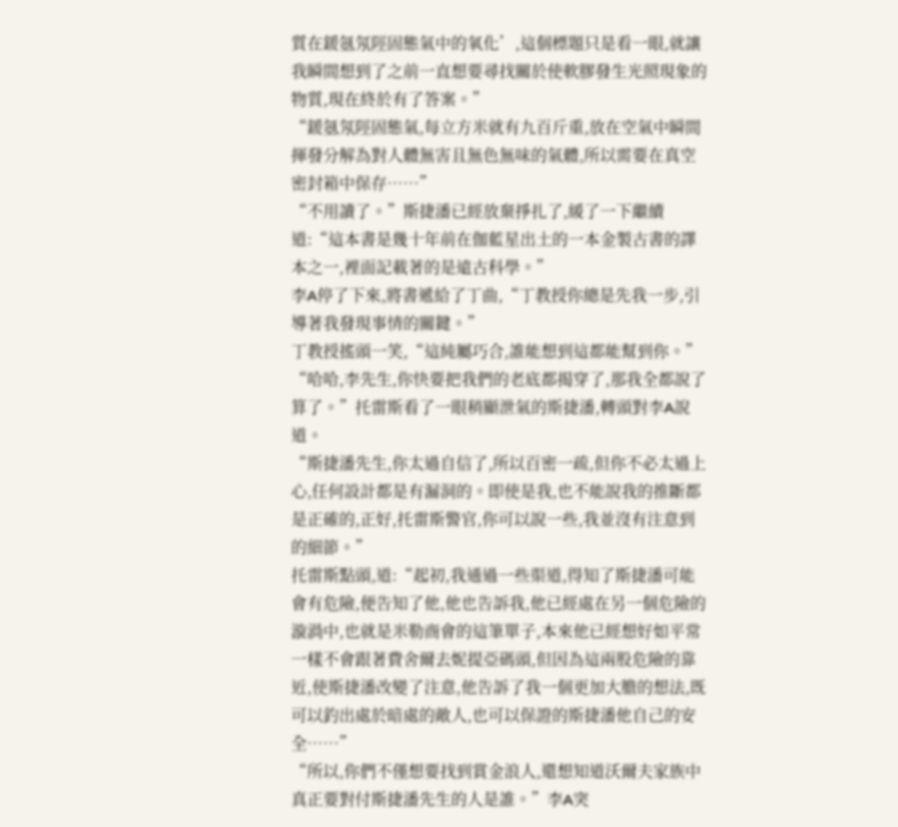質在鍰氬氖陘固態氣中的氧化’,這個標題只是看一眼,就讓我瞬間想到了之前一直想要尋找關於使軟膠發生光照現象的物質,現在終於有了答案。”
“鍰氬氖陘固態氣,每立方米就有九百斤重,放在空氣中瞬間揮發分解為對人體無害且無色無味的氣體,所以需要在真空密封箱中保存……”
“不用讀了。”斯捷潘已經放棄掙扎了,緩了一下繼續道:“這本書是幾十年前在伽藍星出土的一本金製古書的譯本之一,裡面記載著的是遠古科學。”
李A停了下來,將書遞給了丁曲,“丁教授你總是先我一步,引導著我發現事情的關鍵。”
丁教授搖頭一笑,“這純屬巧合,誰能想到這都能幫到你。”
“哈哈,李先生,你快要把我們的老底都揭穿了,那我全都說了算了。”托雷斯看了一眼稍顯泄氣的斯捷潘,轉頭對李A說道。
“斯捷潘先生,你太過自信了,所以百密一疏,但你不必太過上心,任何設計都是有漏洞的。即使是我,也不能說我的推斷都是正確的,正好,托雷斯警官,你可以說一些,我並沒有注意到的細節。”
托雷斯點頭,道:“起初,我通過一些渠道,得知了斯捷潘可能會有危險,便告知了他,他也告訴我,他已經處在另一個危險的漩渦中,也就是米勒商會的這筆單子,本來他已經想好如平常一樣不會跟著費舍爾去妮提亞碼頭,但因為這兩股危險的靠近,使斯捷潘改變了注意,他告訴了我一個更加大膽的想法,既可以釣出處於暗處的敵人,也可以保證的斯捷潘他自己的安全……”
“所以,你們不僅想要找到賞金浪人,還想知道沃爾夫家族中真正要對付斯捷潘先生的人是誰。”李A突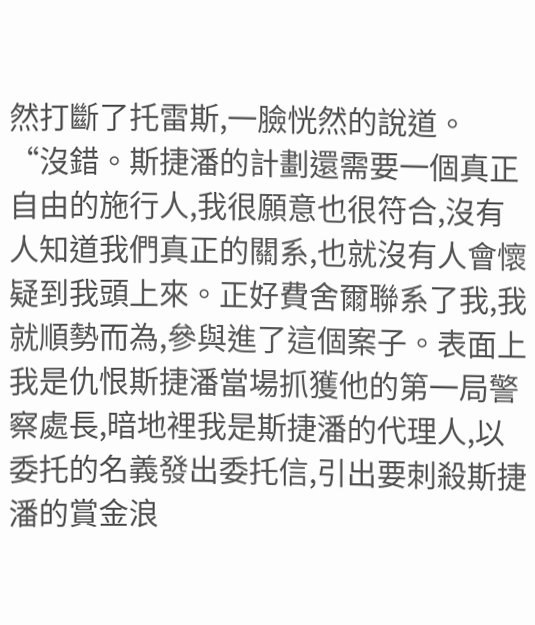然打斷了托雷斯,一臉恍然的說道。
“沒錯。斯捷潘的計劃還需要一個真正自由的施行人,我很願意也很符合,沒有人知道我們真正的關系,也就沒有人會懷疑到我頭上來。正好費舍爾聯系了我,我就順勢而為,參與進了這個案子。表面上我是仇恨斯捷潘當場抓獲他的第一局警察處長,暗地裡我是斯捷潘的代理人,以委托的名義發出委托信,引出要刺殺斯捷潘的賞金浪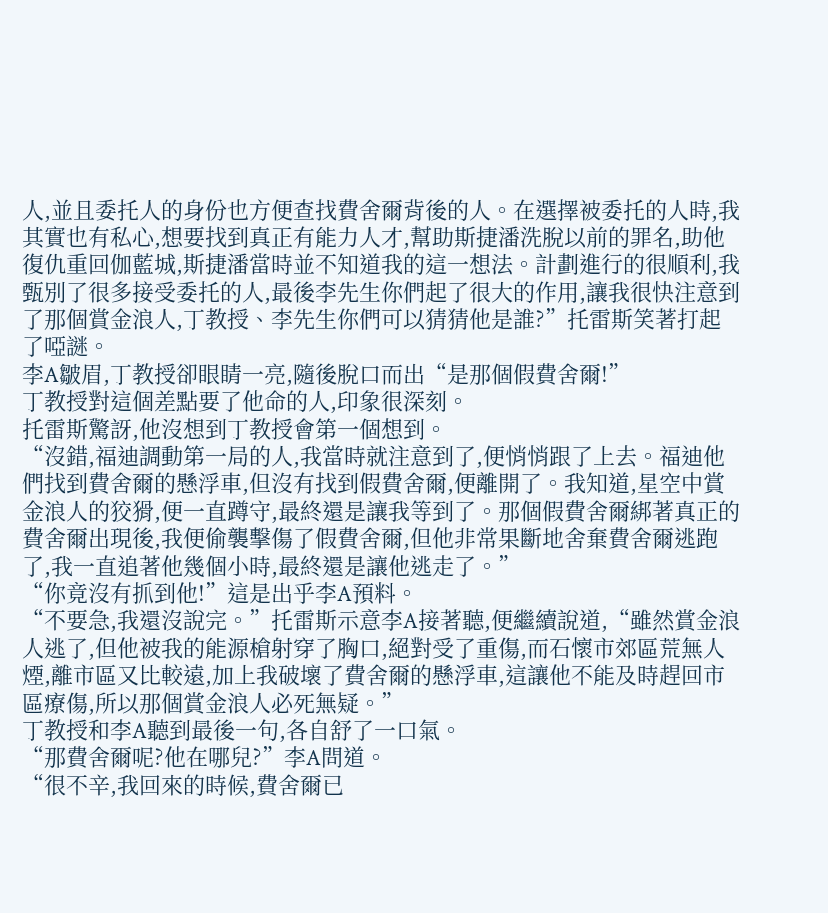人,並且委托人的身份也方便查找費舍爾背後的人。在選擇被委托的人時,我其實也有私心,想要找到真正有能力人才,幫助斯捷潘洗脫以前的罪名,助他復仇重回伽藍城,斯捷潘當時並不知道我的這一想法。計劃進行的很順利,我甄別了很多接受委托的人,最後李先生你們起了很大的作用,讓我很快注意到了那個賞金浪人,丁教授、李先生你們可以猜猜他是誰?”托雷斯笑著打起了啞謎。
李A皺眉,丁教授卻眼睛一亮,隨後脫口而出“是那個假費舍爾!”
丁教授對這個差點要了他命的人,印象很深刻。
托雷斯驚訝,他沒想到丁教授會第一個想到。
“沒錯,福迪調動第一局的人,我當時就注意到了,便悄悄跟了上去。福迪他們找到費舍爾的懸浮車,但沒有找到假費舍爾,便離開了。我知道,星空中賞金浪人的狡猾,便一直蹲守,最終還是讓我等到了。那個假費舍爾綁著真正的費舍爾出現後,我便偷襲擊傷了假費舍爾,但他非常果斷地舍棄費舍爾逃跑了,我一直追著他幾個小時,最終還是讓他逃走了。”
“你竟沒有抓到他!”這是出乎李A預料。
“不要急,我還沒說完。”托雷斯示意李A接著聽,便繼續說道,“雖然賞金浪人逃了,但他被我的能源槍射穿了胸口,絕對受了重傷,而石懷市郊區荒無人煙,離市區又比較遠,加上我破壞了費舍爾的懸浮車,這讓他不能及時趕回市區療傷,所以那個賞金浪人必死無疑。”
丁教授和李A聽到最後一句,各自舒了一口氣。
“那費舍爾呢?他在哪兒?”李A問道。
“很不辛,我回來的時候,費舍爾已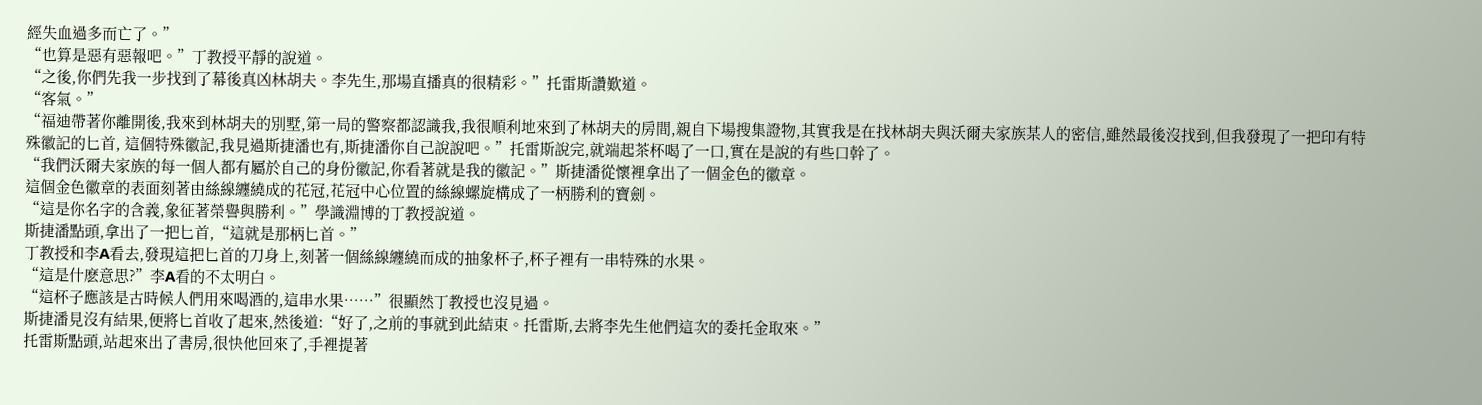經失血過多而亡了。”
“也算是惡有惡報吧。”丁教授平靜的說道。
“之後,你們先我一步找到了幕後真凶林胡夫。李先生,那場直播真的很精彩。”托雷斯讚歎道。
“客氣。”
“福迪帶著你離開後,我來到林胡夫的別墅,第一局的警察都認識我,我很順利地來到了林胡夫的房間,親自下場搜集證物,其實我是在找林胡夫與沃爾夫家族某人的密信,雖然最後沒找到,但我發現了一把印有特殊徽記的匕首, 這個特殊徽記,我見過斯捷潘也有,斯捷潘你自己說說吧。”托雷斯說完,就端起茶杯喝了一口,實在是說的有些口幹了。
“我們沃爾夫家族的每一個人都有屬於自己的身份徽記,你看著就是我的徽記。”斯捷潘從懷裡拿出了一個金色的徽章。
這個金色徽章的表面刻著由絲線纏繞成的花冠,花冠中心位置的絲線螺旋構成了一柄勝利的寶劍。
“這是你名字的含義,象征著榮譽與勝利。”學識淵博的丁教授說道。
斯捷潘點頭,拿出了一把匕首,“這就是那柄匕首。”
丁教授和李A看去,發現這把匕首的刀身上,刻著一個絲線纏繞而成的抽象杯子,杯子裡有一串特殊的水果。
“這是什麽意思?”李A看的不太明白。
“這杯子應該是古時候人們用來喝酒的,這串水果……”很顯然丁教授也沒見過。
斯捷潘見沒有結果,便將匕首收了起來,然後道:“好了,之前的事就到此結束。托雷斯,去將李先生他們這次的委托金取來。”
托雷斯點頭,站起來出了書房,很快他回來了,手裡提著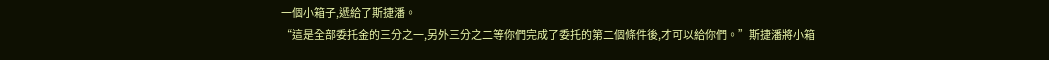一個小箱子,遞給了斯捷潘。
“這是全部委托金的三分之一,另外三分之二等你們完成了委托的第二個條件後,才可以給你們。”斯捷潘將小箱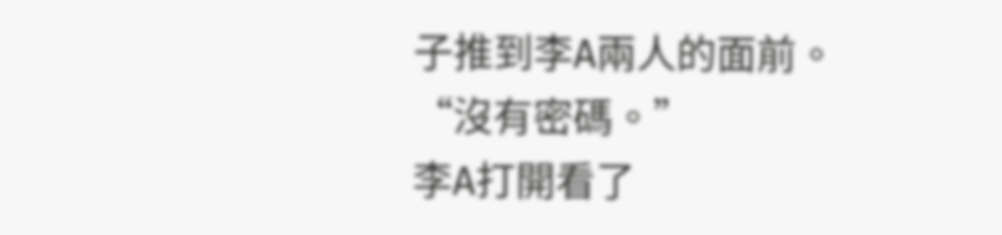子推到李A兩人的面前。
“沒有密碼。”
李A打開看了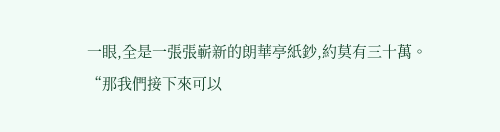一眼,全是一張張嶄新的朗華亭紙鈔,約莫有三十萬。
“那我們接下來可以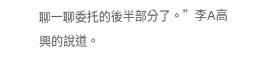聊一聊委托的後半部分了。”李A高興的說道。